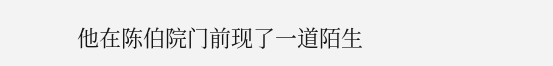他在陈伯院门前现了一道陌生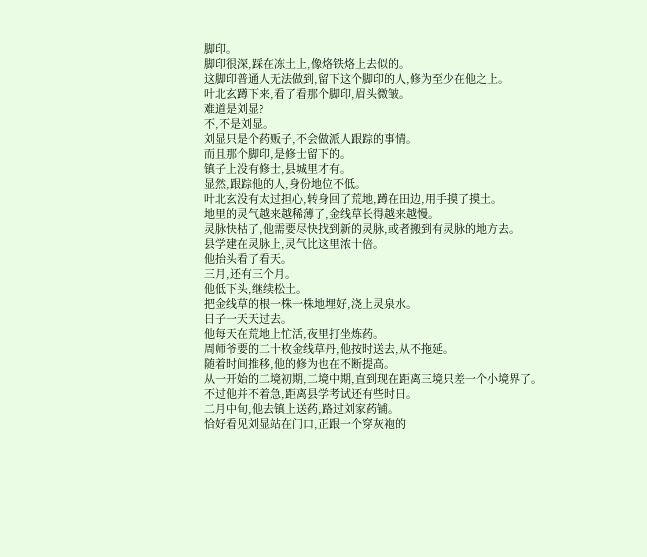脚印。
脚印很深,踩在冻土上,像烙铁烙上去似的。
这脚印普通人无法做到,留下这个脚印的人,修为至少在他之上。
叶北玄蹲下来,看了看那个脚印,眉头微皱。
难道是刘显?
不,不是刘显。
刘显只是个药贩子,不会做派人跟踪的事情。
而且那个脚印,是修士留下的。
镇子上没有修士,县城里才有。
显然,跟踪他的人,身份地位不低。
叶北玄没有太过担心,转身回了荒地,蹲在田边,用手摸了摸土。
地里的灵气越来越稀薄了,金线草长得越来越慢。
灵脉快枯了,他需要尽快找到新的灵脉,或者搬到有灵脉的地方去。
县学建在灵脉上,灵气比这里浓十倍。
他抬头看了看天。
三月,还有三个月。
他低下头,继续松土。
把金线草的根一株一株地埋好,浇上灵泉水。
日子一天天过去。
他每天在荒地上忙活,夜里打坐炼药。
周师爷要的二十枚金线草丹,他按时送去,从不拖延。
随着时间推移,他的修为也在不断提高。
从一开始的二境初期,二境中期,直到现在距离三境只差一个小境界了。
不过他并不着急,距离县学考试还有些时日。
二月中旬,他去镇上送药,路过刘家药铺。
恰好看见刘显站在门口,正跟一个穿灰袍的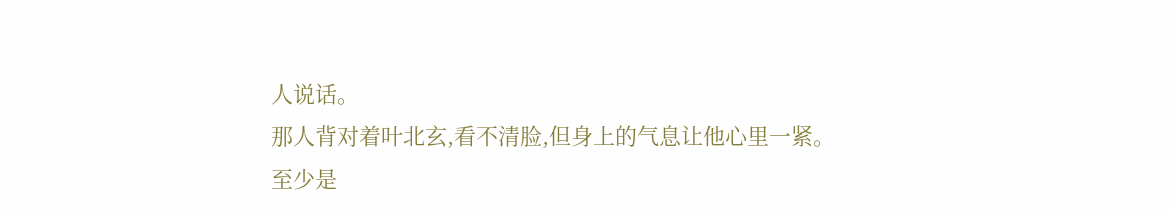人说话。
那人背对着叶北玄,看不清脸,但身上的气息让他心里一紧。
至少是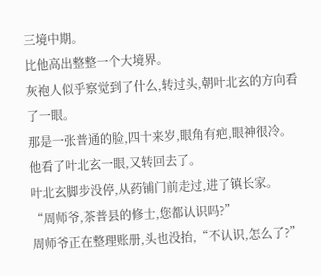三境中期。
比他高出整整一个大境界。
灰袍人似乎察觉到了什么,转过头,朝叶北玄的方向看了一眼。
那是一张普通的脸,四十来岁,眼角有疤,眼神很冷。
他看了叶北玄一眼,又转回去了。
叶北玄脚步没停,从药铺门前走过,进了镇长家。
“周师爷,茶普县的修士,您都认识吗?”
周师爷正在整理账册,头也没抬,“不认识,怎么了?”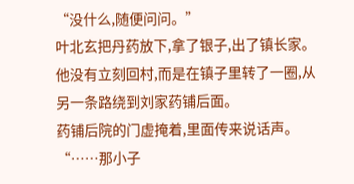“没什么,随便问问。”
叶北玄把丹药放下,拿了银子,出了镇长家。
他没有立刻回村,而是在镇子里转了一圈,从另一条路绕到刘家药铺后面。
药铺后院的门虚掩着,里面传来说话声。
“……那小子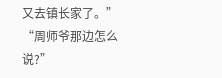又去镇长家了。”
“周师爷那边怎么说?”